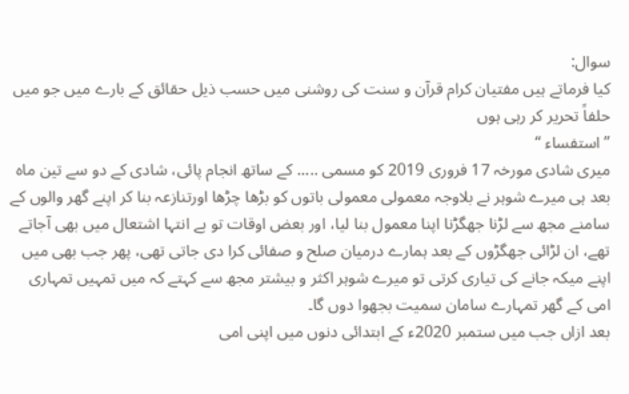سوال:
کیا فرماتے ہیں مفتیان کرام قرآن و سنت کی روشنی میں حسب ذیل حقائق کے بارے میں جو میں حلفاً تحریر کر رہی ہوں
’’ استفساء ‘‘
میری شادی مورخہ 17 فروری 2019 کو مسمی ..... کے ساتھ انجام پائی، شادی کے دو سے تین ماہ بعد ہی میرے شوہر نے بلاوجہ معمولی معمولی باتوں کو بڑھا چڑھا اورتنازعہ بنا کر اپنے گھر والوں کے سامنے مجھ سے لڑنا جھگڑنا اپنا معمول بنا لیا، اور بعض اوقات تو بے انتہا اشتعال میں بھی آجاتے تھے، ان لڑائی جھگڑوں کے بعد ہمارے درمیان صلح و صفائی کرا دی جاتی تھی، پھر جب بھی میں اپنے میکہ جانے کی تیاری کرتی تو میرے شوہر اکثر و بیشتر مجھ سے کہتے کہ میں تمہیں تمہاری امی کے گھر تمہارے سامان سمیت بجھوا دوں گا۔
بعد ازاں جب میں ستمبر 2020ء کے ابتدائی دنوں میں اپنی امی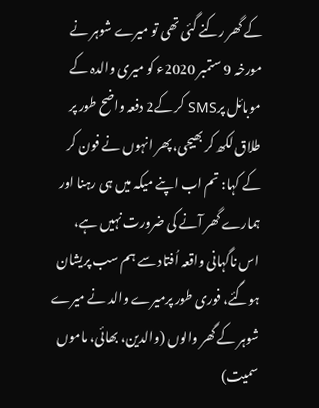کے گھر رکنے گئی تھی تو میرے شوہر نے مورخہ 9 ستمبر 2020ء کو میری والدہ کے موبائل پرSMS کر کے2 دفعہ واضح طور پر طلاق لکھ کر بھیجی، پھر انہوں نے فون کر کے کہا: تم اب اپنے میکہ میں ہی رہنا اور ہمارے گھر آنے کی ضرورت نہیں ہے، اس ناگہانی واقعہ اُفتاد سے ہم سب پریشان ہوگئے، فوری طور پرمیرے والد نے میرے شوہر کے گھر والوں (والدین، بھائی، ماموں سمیت)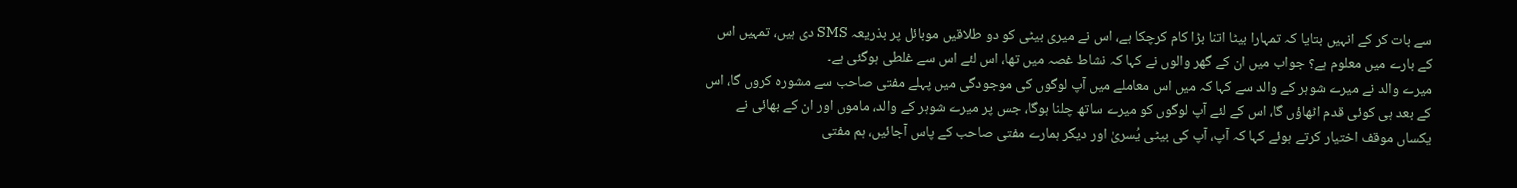سے بات کر کے انہیں بتایا کہ تمہارا بیٹا اتنا بڑا کام کرچکا ہے، اس نے میری بیٹی کو دو طلاقیں موبائل پر بذریعہ SMS دی ہیں، تمہیں اس کے بارے میں معلوم ہے؟ جواب میں ان کے گھر والوں نے کہا کہ نشاط غصہ میں تھا، اس لئے اس سے غلطی ہوگئی ہے۔
میرے والد نے میرے شوہر کے والد سے کہا کہ میں اس معاملے میں آپ لوگوں کی موجودگی میں پہلے مفتی صاحب سے مشورہ کروں گا، اس کے بعد ہی کوئی قدم اٹھاؤں گا، اس کے لئے آپ لوگوں کو میرے ساتھ چلنا ہوگا، جس پر میرے شوہر کے والد، ماموں اور ان کے بھائی نے یکساں موقف اختیار کرتے ہوئے کہا کہ آپ، آپ کی بیٹی یُسریٰ اور دیگر ہمارے مفتی صاحب کے پاس آجائیں، ہم مفتی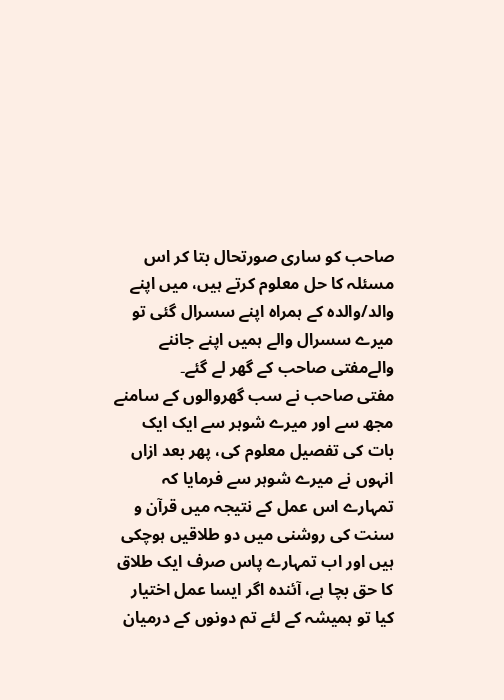صاحب کو ساری صورتحال بتا کر اس مسئلہ کا حل معلوم کرتے ہیں، میں اپنے والد/والدہ کے ہمراہ اپنے سسرال گئی تو میرے سسرال والے ہمیں اپنے جاننے والےمفتی صاحب کے گھر لے گئے۔
مفتی صاحب نے سب گھروالوں کے سامنے مجھ سے اور میرے شوہر سے ایک ایک بات کی تفصیل معلوم کی، پھر بعد ازاں انہوں نے میرے شوہر سے فرمایا کہ تمہارے اس عمل کے نتیجہ میں قرآن و سنت کی روشنی میں دو طلاقیں ہوچکی ہیں اور اب تمہارے پاس صرف ایک طلاق کا حق بچا ہے، آئندہ اگر ایسا عمل اختیار کیا تو ہمیشہ کے لئے تم دونوں کے درمیان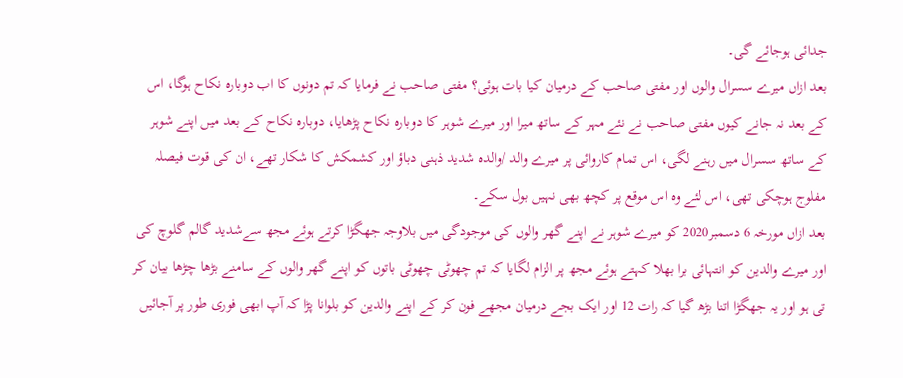جدائی ہوجائے گی۔
بعد ازاں میرے سسرال والوں اور مفتی صاحب کے درمیان کیا بات ہوئی؟ مفتی صاحب نے فرمایا کہ تم دونوں کا اب دوبارہ نکاح ہوگا، اس کے بعد نہ جانے کیوں مفتی صاحب نے نئے مہر کے ساتھ میرا اور میرے شوہر کا دوبارہ نکاح پڑھایا، دوبارہ نکاح کے بعد میں اپنے شوہر کے ساتھ سسرال میں رہنے لگی، اس تمام کاروائی پر میرے والد /والدہ شدید ذہنی دباؤ اور کشمکش کا شکار تھے، ان کی قوت فیصلہ مفلوج ہوچکی تھی، اس لئے وہ اس موقع پر کچھ بھی نہیں بول سکے۔
بعد ازاں مورخہ 6 دسمبر2020 کو میرے شوہر نے اپنے گھر والوں کی موجودگی میں بلاوجہ جھگڑا کرتے ہوئے مجھ سےشدید گالم گلوچ کی اور میرے والدین کو انتہائی برا بھلا کہتے ہوئے مجھ پر الزام لگایا کہ تم چھوٹی چھوٹی باتوں کو اپنے گھر والوں کے سامنے بڑھا چڑھا بیان کر تی ہو اور یہ جھگڑا اتنا بڑھ گیا کہ رات 12 اور ایک بجے درمیان مجھے فون کر کے اپنے والدین کو بلوانا پڑا کہ آپ ابھی فوری طور پر آجائیں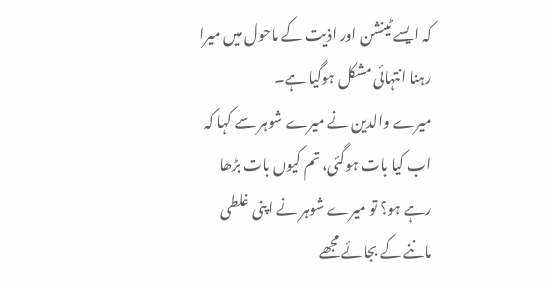کہ ایسے ٹینشن اور اذیت کے ماحول میں میرا رہنا انتہائی مشکل ہوگیا ہے۔
میرے والدین نے میرے شوہر سے کہا کہ اب کیا بات ہوگئی، تم کیوں بات بڑھا رہے ہو؟ تو میرے شوہر نے اپنی غلطی ماننے کے بجائے مجھے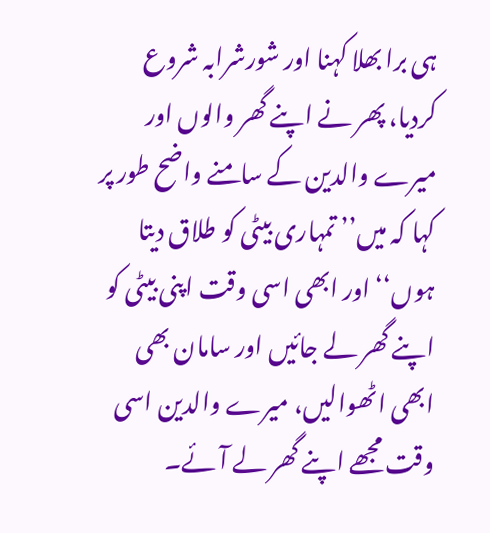ہی برا بھلا کہنا اور شورشرابہ شروع کردیا، پھر نے اپنے گھر والوں اور میرے والدین کے سامنے واضح طور پر کہا کہ میں’’ تمہاری بیٹی کو طلاق دیتا ہوں‘‘ اور ابھی اسی وقت اپنی بیٹی کو اپنے گھر لے جائیں اور سامان بھی ابھی اٹھوالیں، میرے والدین اسی وقت مجھے اپنے گھر لے آئے۔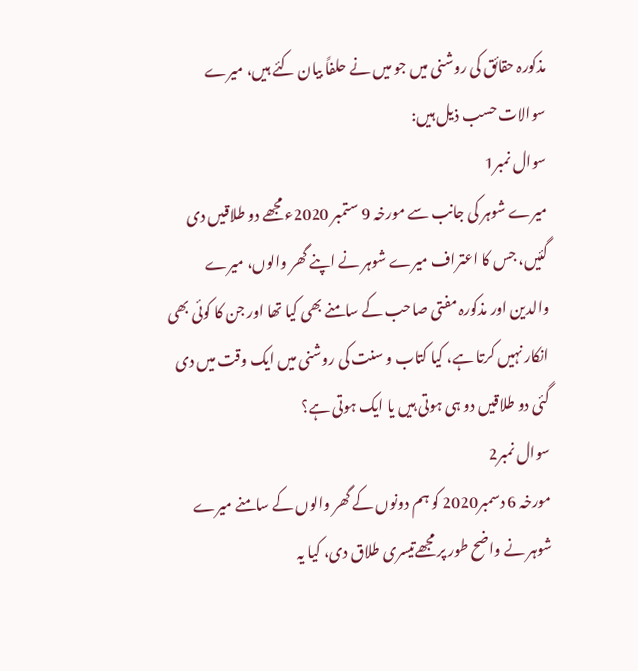مذکورہ حقائق کی روشنی میں جو میں نے حلفاً بیان کئے ہیں، میرے سوالات حسب ذیل ہیں:
سوال نمبر1
میرے شوہر کی جانب سے مورخہ 9 ستمبر 2020ء مجھے دو طلاقیں دی گئیں، جس کا اعتراف میرے شوہر نے اپنے گھر والوں، میرے والدین اور مذکورہ مفتی صاحب کے سامنے بھی کیا تھا اور جن کا کوئی بھی انکار نہیں کرتا ہے، کیا کتاب و سنت کی روشنی میں ایک وقت میں دی گئی دو طلاقیں دو ہی ہوتی ہیں یا ایک ہوتی ہے؟
سوال نمبر2
مورخہ 6 دسمبر2020 کو ہم دونوں کے گھر والوں کے سامنے میرے شوہر نے واضح طور پر مجھےتیسری طلاق دی، کیا یہ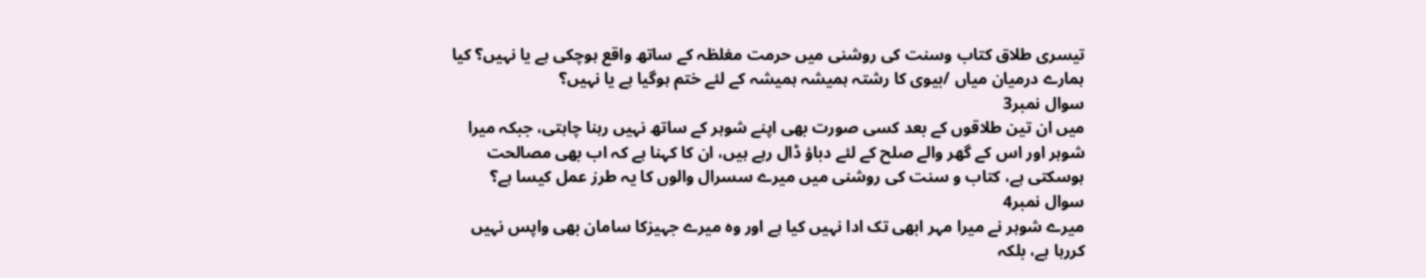تیسری طلاق کتاب وسنت کی روشنی میں حرمت مغلظہ کے ساتھ واقع ہوچکی ہے یا نہیں؟ کیا ہمارے درمیان میاں /بیوی کا رشتہ ہمیشہ ہمیشہ کے لئے ختم ہوگیا ہے یا نہیں؟
سوال نمبر3
میں ان تین طلاقوں کے بعد کسی صورت بھی اپنے شوہر کے ساتھ نہیں رہنا چاہتی، جبکہ میرا شوہر اور اس کے گھر والے صلح کے لئے دباؤ ڈال رہے ہیں، ان کا کہنا ہے کہ اب بھی مصالحت ہوسکتی ہے، کتاب و سنت کی روشنی میں میرے سسرال والوں کا یہ طرز عمل کیسا ہے؟
سوال نمبر4
میرے شوہر نے میرا مہر ابھی تک ادا نہیں کیا ہے اور وہ میرے جہیزکا سامان بھی واپس نہیں کررہا ہے، بلکہ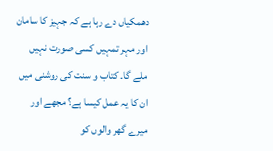دھمکیاں دے رہا ہے کہ جہیز کا سامان اور مہر تمہیں کسی صورت نہیں ملے گا۔ کتاب و سنت کی روشنی میں ان کا یہ عمل کیسا ہے؟ مجھے اور میرے گھر والوں کو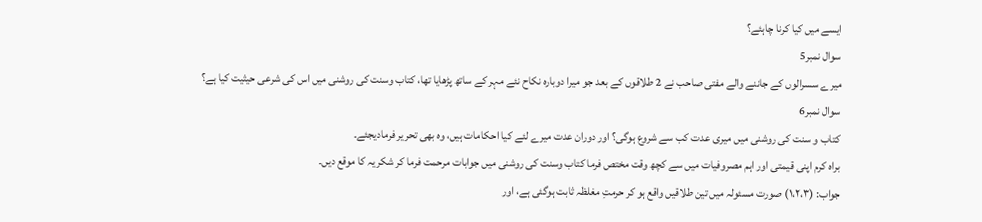ایسے میں کیا کرنا چاہئے؟
سوال نمبر5
میرے سسرالوں کے جاننے والے مفتی صاحب نے 2 طلاقوں کے بعد جو میرا دوبارہ نکاح نئے مہر کے ساتھ پڑھایا تھا، کتاب وسنت کی روشنی میں اس کی شرعی حیثیت کیا ہے؟
سوال نمبر6
کتاب و سنت کی روشنی میں میری عدت کب سے شروع ہوگی؟ اور دوران عدت میرے لئے کیا احکامات ہیں، وہ بھی تحریر فرمادیجئے۔
براہ کرم اپنی قیمتی اور اہم مصروفیات میں سے کچھ وقت مختص فرما کتاب وسنت کی روشنی میں جوابات مرحمت فرما کر شکریہ کا موقع دیں۔
جواب: (١،٢،٣) صورت مسئولہ میں تین طلاقیں واقع ہو کر حرمتِ مغلظہ ثابت ہوگئی ہے، اور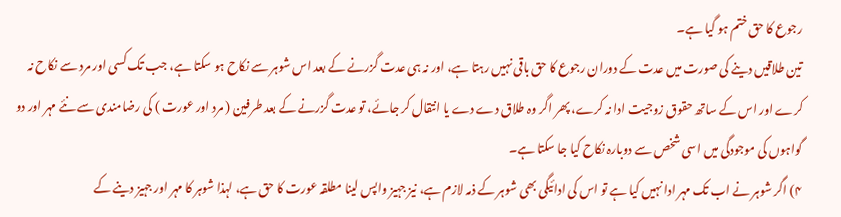رجوع کا حق ختم ہو گیا ہے۔
تین طلاقیں دینے کی صورت میں عدت کے دوران رجوع کا حق باقی نہیں رہتا ہے، اور نہ ہی عدت گزرنے کے بعد اس شوہر سے نکاح ہو سکتا ہے، جب تک کسی اور مرد سے نکاح نہ کرے اور اس کے ساتھ حقوق زوجیت ادا نہ کرے، پھر اگر وہ طلاق دے دے یا انتقال کر جائے، تو عدت گزرنے کے بعد طرفین ( مرد اور عورت ) کی رضامندی سے نئے مہر اور دو گواہوں کی موجودگی میں اسی شخص سے دوبارہ نکاح کیا جا سکتا ہے۔
۴) اگر شوہر نے اب تک مہر ادا نہیں کیا ہے تو اس کی ادائیگی بھی شوہر کے ذمہ لازم ہے، نیز جہیز واپس لینا مطلقہ عورت کا حق ہے، لہذا شوہر کا مہر اور جہیز دینے کے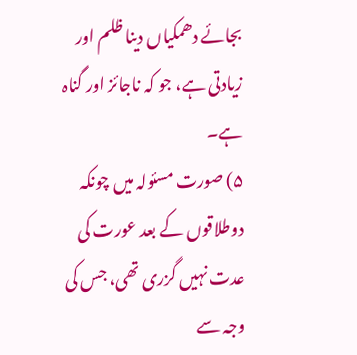بجائے دھمکیاں دینا ظلم اور زیادتی ہے، جو کہ ناجائز اور گناہ ہے۔
۵) صورت مسئولہ میں چونکہ دوطلاقوں کے بعد عورت کی عدت نہیں گزری تھی، جس کی وجہ سے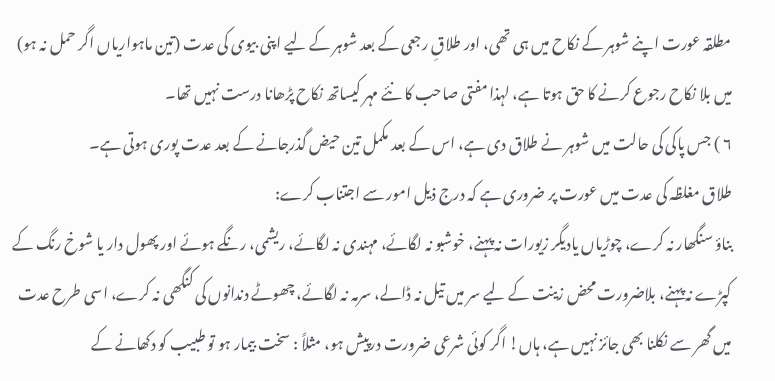مطلقہ عورت اپنے شوہر کے نکاح میں ہی تھی، اور طلاقِ رجعی کے بعد شوہر کے لیے اپنی بیوی کی عدت (تین ماہواریاں اگر حمل نہ ہو) میں بلا نکاح رجوع کرنے کا حق ہوتا ہے، لہذا مفتی صاحب کا نئے مہر کیساتھ نکاح پڑھانا درست نہیں تھا۔
٦ ) جس پاکی کی حالت میں شوہر نے طلاق دی ہے، اس کے بعد مکمل تین حیض گذرجانے کے بعد عدت پوری ہوتی ہے۔
طلاق مغلظہ کی عدت میں عورت پر ضروری ہے کہ درج ذیل امور سے اجتناب کرے:
بناؤ سنگھار نہ کرے، چوڑیاں یادیگر زیورات نہ پہنے، خوشبو نہ لگائے، مہندی نہ لگائے، ریشمی، رنگے ہوئے اور پھول دار یا شوخ رنگ کے کپڑے نہ پہنے، بلاضرورت محض زینت کے لیے سر میں تیل نہ ڈالے، سرمہ نہ لگائے، چھوٹے دندانوں کی کنگھی نہ کرے، اسی طرح عدت میں گھر سے نکلنا بھی جائز نہیں ہے، ہاں! اگر کوئی شرعی ضرورت درپیش ہو، مثلاً : سخت بیمار ہو تو طبیب کو دکھانے کے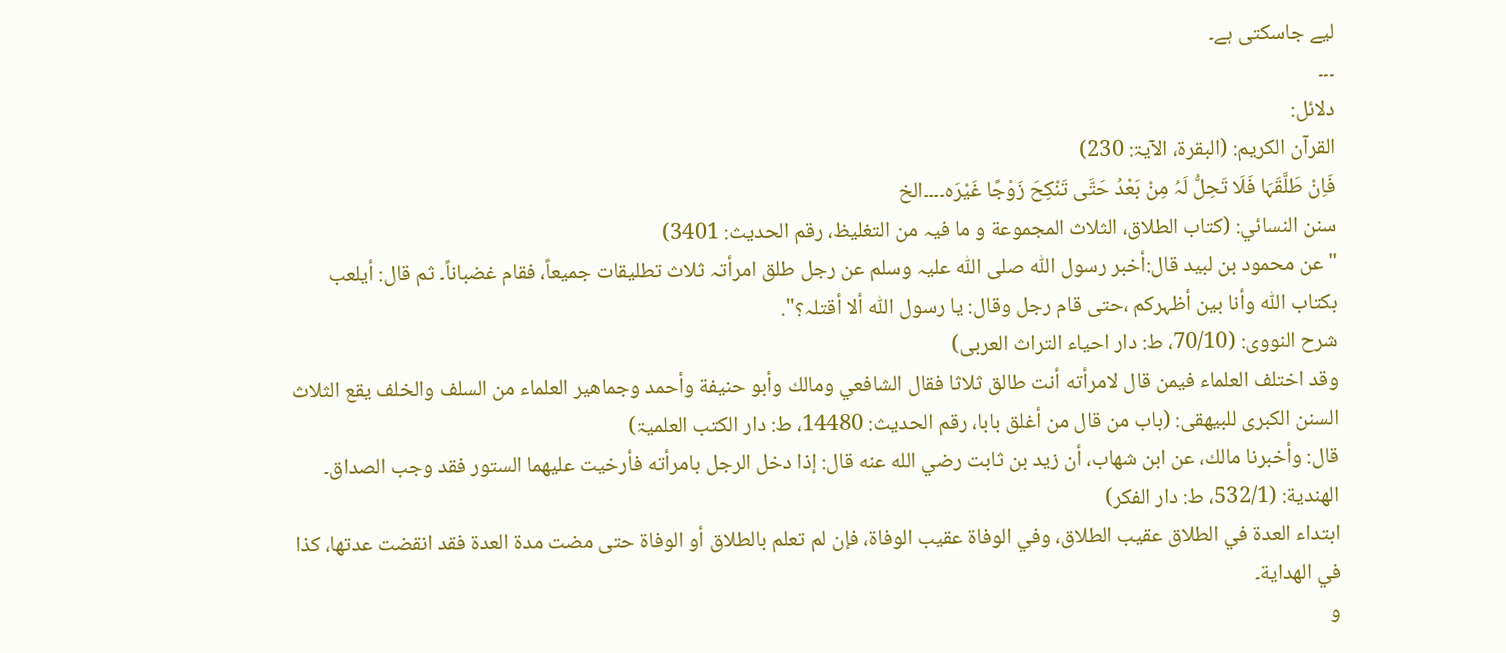لیے جاسکتی ہے۔
۔۔۔
دلائل:
القرآن الکریم: (البقرة، الآیۃ: 230)
فَاِنْ طَلَّقَہَا فَلَا تَحِلُّ لَہُ مِنْ بَعْدُ حَتَّی تَنْکِحَ زَوْجًا غَیْرَہ۔۔۔۔الخ
سنن النسائي: (کتاب الطلاق، الثلاث المجموعة و ما فیہ من التغلیظ، رقم الحدیث: 3401)
"عن محمود بن لبید قال:أخبر رسول اللّٰہ صلی اللّٰہ علیہ وسلم عن رجل طلق امرأتہ ثلاث تطلیقات جمیعاً، فقام غضباناً۔ ثم قال: أیلعب بکتاب اللّٰہ وأنا بین أظہرکم ،حتی قام رجل وقال: یا رسول اللّٰہ ألا أقتلہ؟".
شرح النووی: (70/10، ط: دار احیاء التراث العربی)
وقد اختلف العلماء فيمن قال لامرأته أنت طالق ثلاثا فقال الشافعي ومالك وأبو حنيفة وأحمد وجماهير العلماء من السلف والخلف يقع الثلاث
السنن الکبری للبیھقی: (باب من قال من أغلق بابا، رقم الحدیث: 14480، ط: دار الکتب العلمیۃ)
قال: وأخبرنا مالك، عن ابن شهاب، أن زيد بن ثابت رضي الله عنه قال: إذا دخل الرجل بامرأته فأرخيت عليهما الستور فقد وجب الصداق۔
الهندية: (532/1، ط: دار الفکر)
ابتداء العدة في الطلاق عقيب الطلاق، وفي الوفاة عقيب الوفاة، فإن لم تعلم بالطلاق أو الوفاة حتى مضت مدة العدة فقد انقضت عدتها، كذا في الهداية۔
و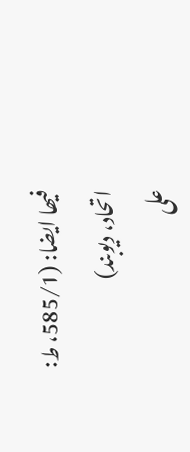فیھا ایضا: (585/1، ط: اتحاد، دیوبند)
علی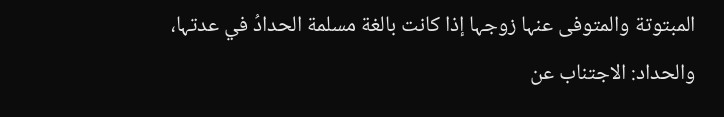المبتوتة والمتوفی عنہا زوجہا إذا کانت بالغة مسلمة الحدادُ في عدتہا، والحداد: الاجتناب عن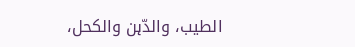الطیب، والدّہن والکحل،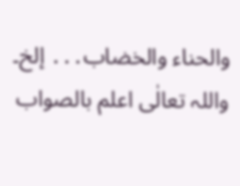والحناء والخضاب․․․ إلخ۔
واللہ تعالٰی اعلم بالصواب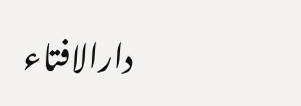دارالافتاء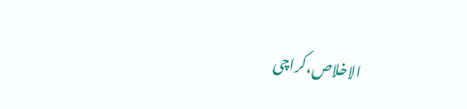الاخلاص،کراچی